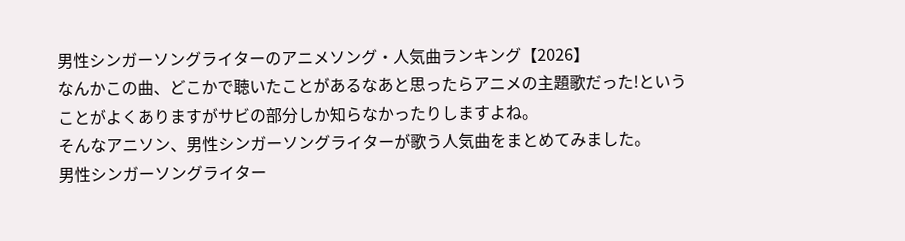男性シンガーソングライターのアニメソング・人気曲ランキング【2026】
なんかこの曲、どこかで聴いたことがあるなあと思ったらアニメの主題歌だった!ということがよくありますがサビの部分しか知らなかったりしますよね。
そんなアニソン、男性シンガーソングライターが歌う人気曲をまとめてみました。
男性シンガーソングライター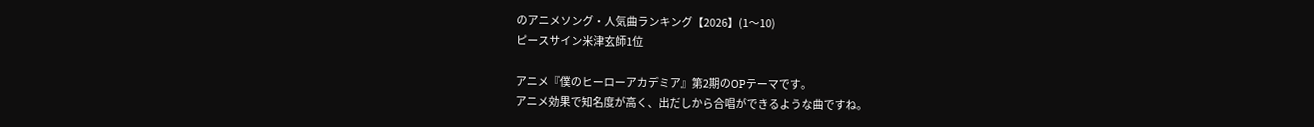のアニメソング・人気曲ランキング【2026】(1〜10)
ピースサイン米津玄師1位

アニメ『僕のヒーローアカデミア』第2期のOPテーマです。
アニメ効果で知名度が高く、出だしから合唱ができるような曲ですね。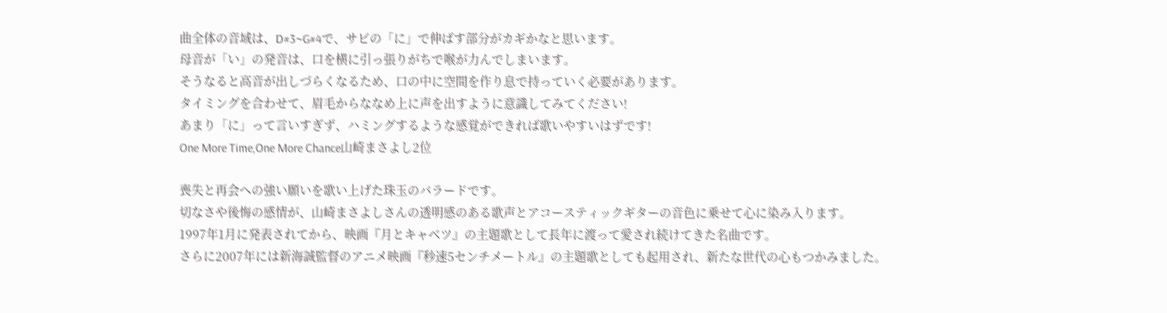曲全体の音域は、D#3~G#4で、サビの「に」で伸ばす部分がカギかなと思います。
母音が「い」の発音は、口を横に引っ張りがちで喉が力んでしまいます。
そうなると高音が出しづらくなるため、口の中に空間を作り息で持っていく必要があります。
タイミングを合わせて、眉毛からななめ上に声を出すように意識してみてください!
あまり「に」って言いすぎず、ハミングするような感覚ができれば歌いやすいはずです!
One More Time,One More Chance山崎まさよし2位

喪失と再会への強い願いを歌い上げた珠玉のバラードです。
切なさや後悔の感情が、山崎まさよしさんの透明感のある歌声とアコースティックギターの音色に乗せて心に染み入ります。
1997年1月に発表されてから、映画『月とキャベツ』の主題歌として長年に渡って愛され続けてきた名曲です。
さらに2007年には新海誠監督のアニメ映画『秒速5センチメートル』の主題歌としても起用され、新たな世代の心もつかみました。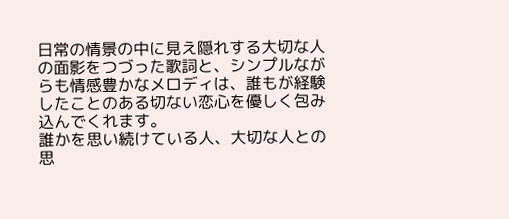日常の情景の中に見え隠れする大切な人の面影をつづった歌詞と、シンプルながらも情感豊かなメロディは、誰もが経験したことのある切ない恋心を優しく包み込んでくれます。
誰かを思い続けている人、大切な人との思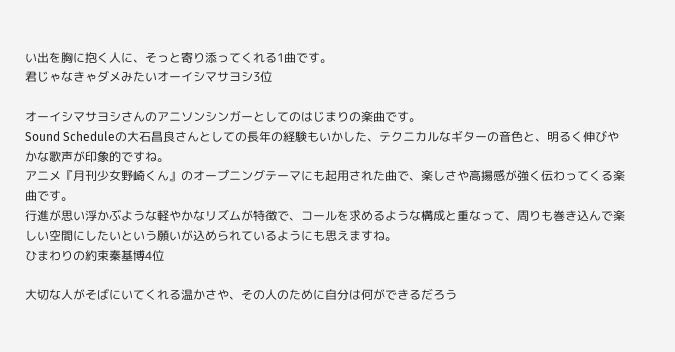い出を胸に抱く人に、そっと寄り添ってくれる1曲です。
君じゃなきゃダメみたいオーイシマサヨシ3位

オーイシマサヨシさんのアニソンシンガーとしてのはじまりの楽曲です。
Sound Scheduleの大石昌良さんとしての長年の経験もいかした、テクニカルなギターの音色と、明るく伸びやかな歌声が印象的ですね。
アニメ『月刊少女野崎くん』のオープニングテーマにも起用された曲で、楽しさや高揚感が強く伝わってくる楽曲です。
行進が思い浮かぶような軽やかなリズムが特徴で、コールを求めるような構成と重なって、周りも巻き込んで楽しい空間にしたいという願いが込められているようにも思えますね。
ひまわりの約束秦基博4位

大切な人がそばにいてくれる温かさや、その人のために自分は何ができるだろう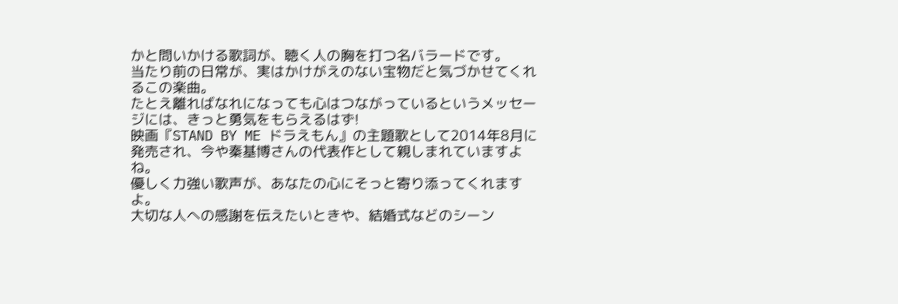かと問いかける歌詞が、聴く人の胸を打つ名バラードです。
当たり前の日常が、実はかけがえのない宝物だと気づかせてくれるこの楽曲。
たとえ離ればなれになっても心はつながっているというメッセージには、きっと勇気をもらえるはず!
映画『STAND BY ME ドラえもん』の主題歌として2014年8月に発売され、今や秦基博さんの代表作として親しまれていますよね。
優しく力強い歌声が、あなたの心にそっと寄り添ってくれますよ。
大切な人への感謝を伝えたいときや、結婚式などのシーン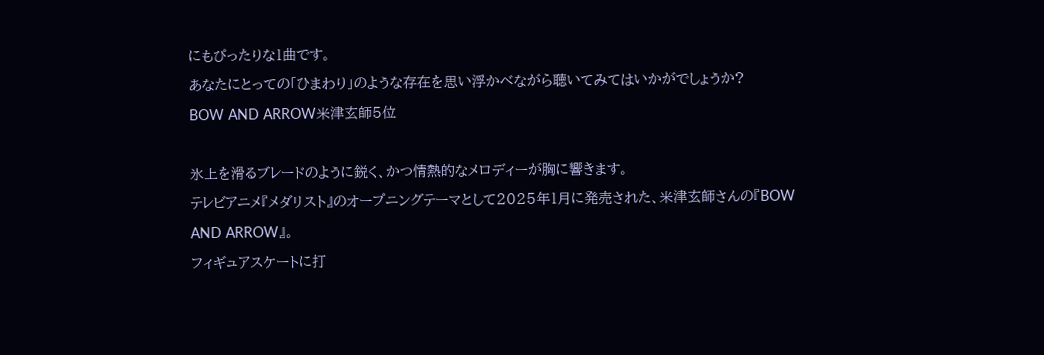にもぴったりな1曲です。
あなたにとっての「ひまわり」のような存在を思い浮かべながら聴いてみてはいかがでしょうか?
BOW AND ARROW米津玄師5位

氷上を滑るブレードのように鋭く、かつ情熱的なメロディーが胸に響きます。
テレビアニメ『メダリスト』のオープニングテーマとして2025年1月に発売された、米津玄師さんの『BOW AND ARROW』。
フィギュアスケートに打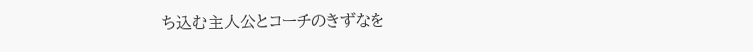ち込む主人公とコーチのきずなを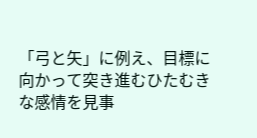「弓と矢」に例え、目標に向かって突き進むひたむきな感情を見事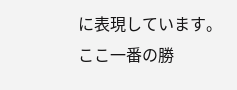に表現しています。
ここ一番の勝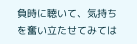負時に聴いて、気持ちを奮い立たせてみては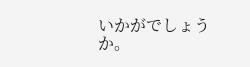いかがでしょうか。